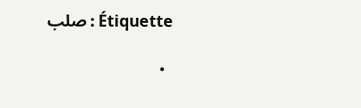Étiquette : صلب

  •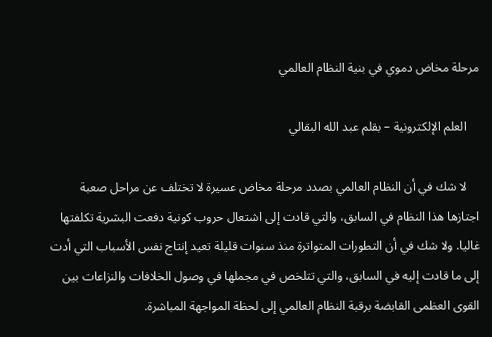مرحلة مخاض دموي في بنية النظام العالمي

    العلم الإلكترونية – بقلم عبد الله البقالي

    لا شك في أن النظام العالمي بصدد مرحلة مخاض عسيرة لا تختلف عن مراحل صعبة اجتازها هذا النظام في السابق، والتي قادت إلى اشتعال حروب كونية دفعت البشرية تكلفتها غاليا. ولا شك في أن التطورات المتواترة منذ سنوات قليلة تعيد إنتاج نفس الأسباب التي أدت إلى ما قادت إليه في السابق، والتي تتلخص في مجملها في وصول الخلافات والنزاعات بين القوى العظمى القابضة برقبة النظام العالمي إلى لحظة المواجهة المباشرة.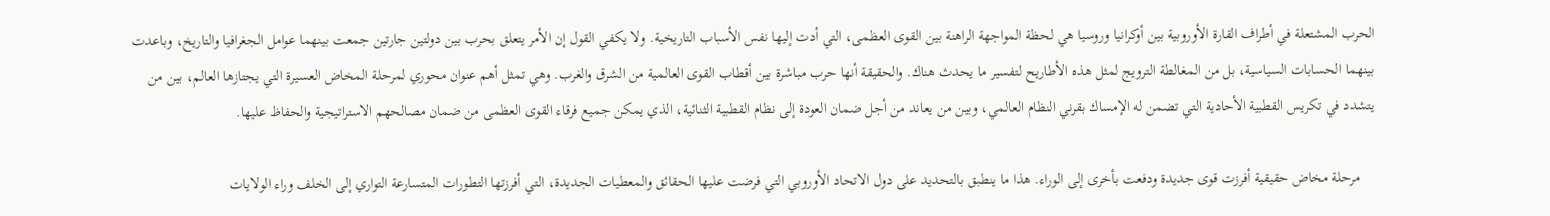الحرب المشتعلة في أطراف القارة الأوروبية بين أوكرانيا وروسيا هي لحظة المواجهة الراهنة بين القوى العظمى، التي أدت إليها نفس الأسباب التاريخية. ولا يكفي القول إن الأمر يتعلق بحرب بين دولتين جارتين جمعت بينهما عوامل الجغرافيا والتاريخ، وباعدت بينهما الحسابات السياسية، بل من المغالطة الترويج لمثل هذه الأطاريح لتفسير ما يحدث هناك. والحقيقة أنها حرب مباشرة بين أقطاب القوى العالمية من الشرق والغرب. وهي تمثل أهم عنوان محوري لمرحلة المخاض العسيرة التي يجتازها العالم، بين من يتشدد في تكريس القطبية الأحادية التي تضمن له الإمساك بقرني النظام العالمي، وبين من يعاند من أجل ضمان العودة إلى نظام القطبية الثنائية، الذي يمكن جميع فرقاء القوى العظمى من ضمان مصالحهم الاستراتيجية والحفاظ عليها.

    مرحلة مخاض حقيقية أفرزت قوى جديدة ودفعت بأخرى إلى الوراء. هذا ما ينطبق بالتحديد على دول الاتحاد الأوروبي التي فرضت عليها الحقائق والمعطيات الجديدة، التي أفرزتها التطورات المتسارعة التواري إلى الخلف وراء الولايات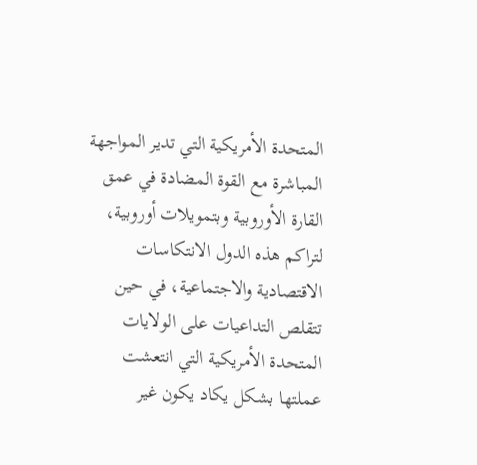المتحدة الأمريكية التي تدير المواجهة المباشرة مع القوة المضادة في عمق القارة الأوروبية وبتمويلات أوروبية، لتراكم هذه الدول الانتكاسات الاقتصادية والاجتماعية، في حين تتقلص التداعيات على الولايات المتحدة الأمريكية التي انتعشت عملتها بشكل يكاد يكون غير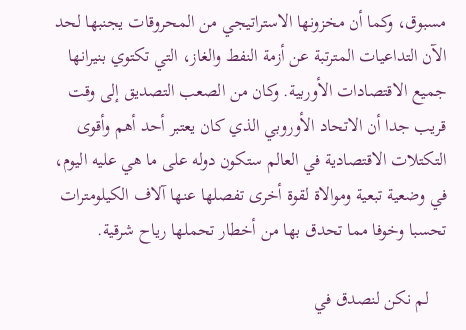مسبوق، وكما أن مخزونها الاستراتيجي من المحروقات يجنبها لحد الآن التداعيات المترتبة عن أزمة النفط والغاز، التي تكتوي بنيرانها جميع الاقتصادات الأوربية. وكان من الصعب التصديق إلى وقت قريب جدا أن الاتحاد الأوروبي الذي كان يعتبر أحد أهم وأقوى التكتلات الاقتصادية في العالم ستكون دوله على ما هي عليه اليوم، في وضعية تبعية وموالاة لقوة أخرى تفصلها عنها آلاف الكيلومترات تحسبا وخوفا مما تحدق بها من أخطار تحملها رياح شرقية.

    لم نكن لنصدق في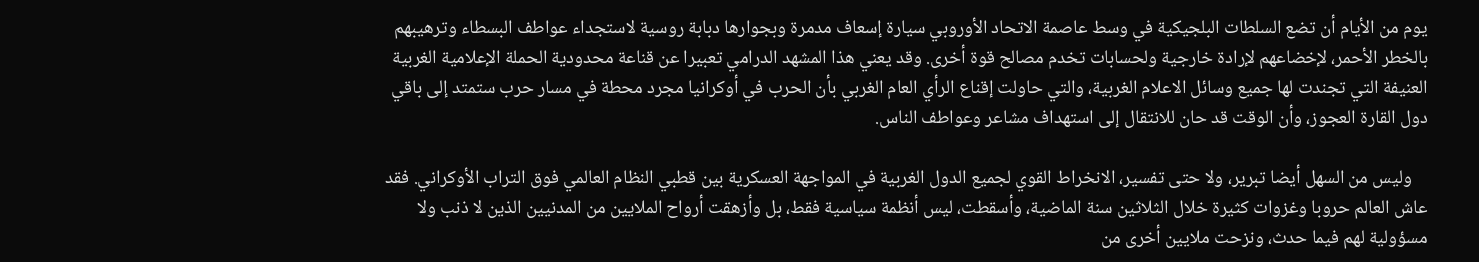يوم من الأيام أن تضع السلطات البلجيكية في وسط عاصمة الاتحاد الأوروبي سيارة إسعاف مدمرة وبجوارها دبابة روسية لاستجداء عواطف البسطاء وترهيبهم بالخطر الأحمر، لإخضاعهم لإرادة خارجية ولحسابات تخدم مصالح قوة أخرى. وقد يعني هذا المشهد الدرامي تعبيرا عن قناعة محدودية الحملة الإعلامية الغربية العنيفة التي تجندت لها جميع وسائل الاعلام الغربية، والتي حاولت إقناع الرأي العام الغربي بأن الحرب في أوكرانيا مجرد محطة في مسار حرب ستمتد إلى باقي دول القارة العجوز، وأن الوقت قد حان للانتقال إلى استهداف مشاعر وعواطف الناس.

    وليس من السهل أيضا تبرير، ولا حتى تفسير، الانخراط القوي لجميع الدول الغربية في المواجهة العسكرية بين قطبي النظام العالمي فوق التراب الأوكراني. فقد عاش العالم حروبا وغزوات كثيرة خلال الثلاثين سنة الماضية، وأسقطت، ليس أنظمة سياسية فقط، بل وأزهقت أرواح الملايين من المدنيين الذين لا ذنب ولا مسؤولية لهم فيما حدث، ونزحت ملايين أخرى من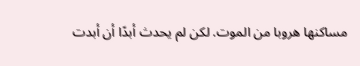مساكنها هروبا من الموت. لكن لم يحدث أبدًا أن أبدت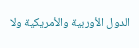الدول الأوربية والأمريكية ولا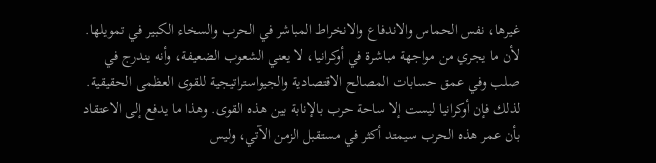غيرها، نفس الحماس والاندفاع والانخراط المباشر في الحرب والسخاء الكبير في تمويلها. لأن ما يجري من مواجهة مباشرة في أوكرانيا، لا يعني الشعوب الضعيفة، وأنه يندرج في صلب وفي عمق حسابات المصالح الاقتصادية والجيواستراتيجية للقوى العظمى الحقيقية. لذلك فإن أوكرانيا ليست إلا ساحة حرب بالإنابة بين هذه القوى. وهذا ما يدفع إلى الاعتقاد بأن عمر هذه الحرب سيمتد أكثر في مستقبل الزمن الآتي، وليس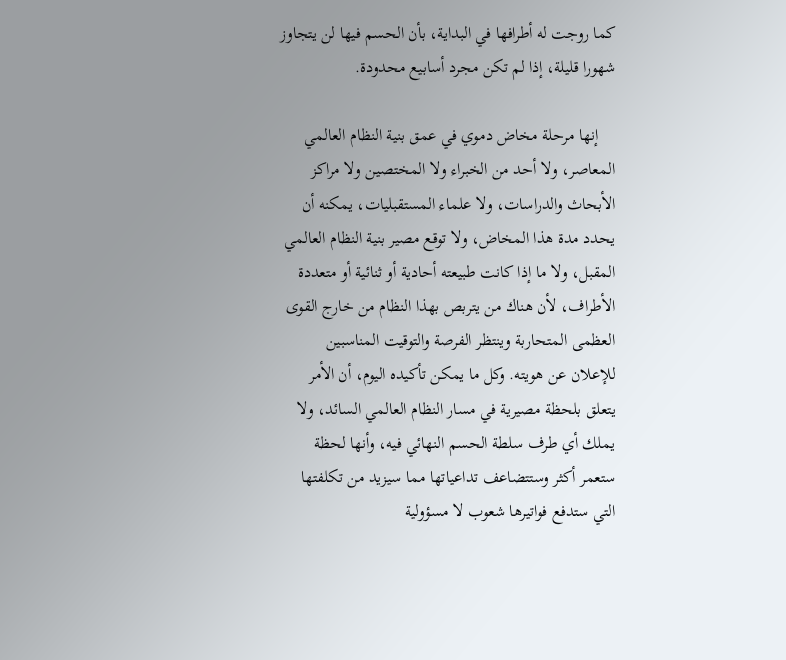كما روجت له أطرافها في البداية، بأن الحسم فيها لن يتجاوز شهورا قليلة، إذا لم تكن مجرد أسابيع محدودة.

    إنها مرحلة مخاض دموي في عمق بنية النظام العالمي المعاصر، ولا أحد من الخبراء ولا المختصين ولا مراكز الأبحاث والدراسات، ولا علماء المستقبليات، يمكنه أن يحدد مدة هذا المخاض، ولا توقع مصير بنية النظام العالمي المقبل، ولا ما إذا كانت طبيعته أحادية أو ثنائية أو متعددة الأطراف، لأن هناك من يتربص بهذا النظام من خارج القوى العظمى المتحاربة وينتظر الفرصة والتوقيت المناسبين للإعلان عن هويته. وكل ما يمكن تأكيده اليوم، أن الأمر يتعلق بلحظة مصيرية في مسار النظام العالمي السائد، ولا يملك أي طرف سلطة الحسم النهائي فيه، وأنها لحظة ستعمر أكثر وستتضاعف تداعياتها مما سيزيد من تكلفتها التي ستدفع فواتيرها شعوب لا مسؤولية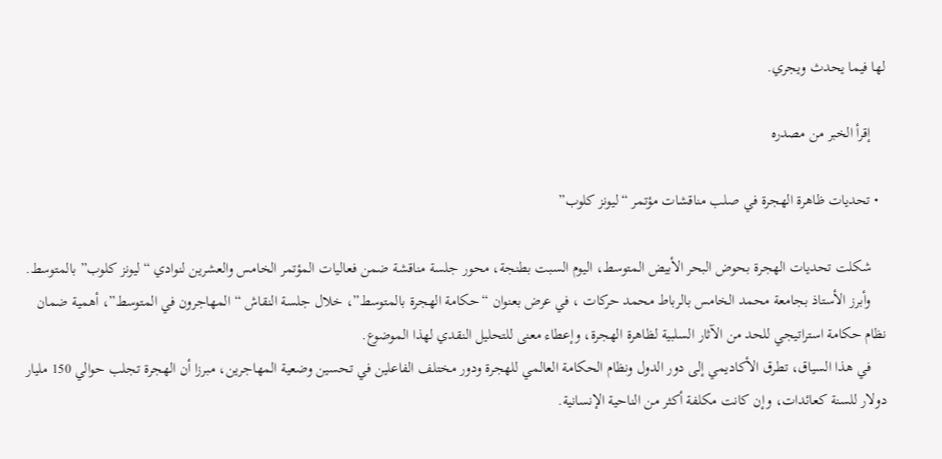لها فيما يحدث ويجري.

    إقرأ الخبر من مصدره

  • تحديات ظاهرة الهجرة في صلب مناقشات مؤتمر “ليونز كلوب”

    شكلت تحديات الهجرة بحوض البحر الأبيض المتوسط، اليوم السبت بطنجة، محور جلسة مناقشة ضمن فعاليات المؤتمر الخامس والعشرين لنوادي “ليونز كلوب” بالمتوسط.
    وأبرز الأستاذ بجامعة محمد الخامس بالرباط محمد حركات ، في عرض بعنوان “حكامة الهجرة بالمتوسط”، خلال جلسة النقاش “المهاجرون في المتوسط”، أهمية ضمان نظام حكامة استراتيجي للحد من الآثار السلبية لظاهرة الهجرة، وإعطاء معنى للتحليل النقدي لهذا الموضوع.
    في هذا السياق، تطرق الأكاديمي إلى دور الدول ونظام الحكامة العالمي للهجرة ودور مختلف الفاعلين في تحسين وضعية المهاجرين، مبرزا أن الهجرة تجلب حوالي 150 مليار دولار للسنة كعائدات، وإن كانت مكلفة أكثر من الناحية الإنسانية.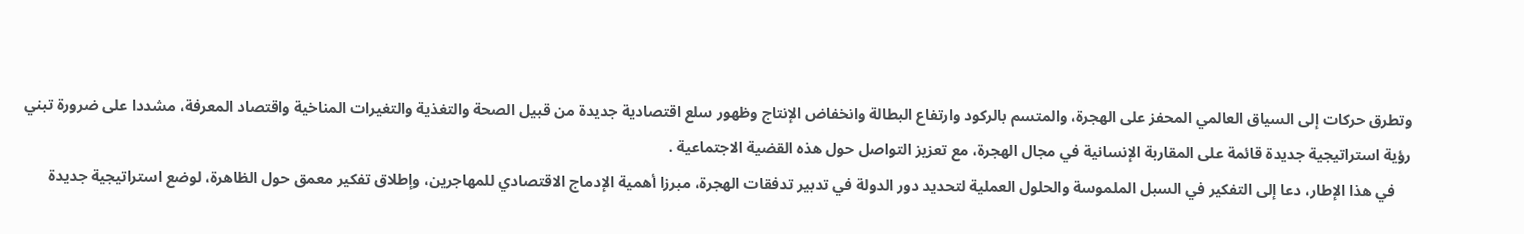وتطرق حركات إلى السياق العالمي المحفز على الهجرة، والمتسم بالركود وارتفاع البطالة وانخفاض الإنتاج وظهور سلع اقتصادية جديدة من قبيل الصحة والتغذية والتغيرات المناخية واقتصاد المعرفة، مشددا على ضرورة تبني رؤية استراتيجية جديدة قائمة على المقاربة الإنسانية في مجال الهجرة، مع تعزيز التواصل حول هذه القضية الاجتماعية .
    في هذا الإطار، دعا إلى التفكير في السبل الملموسة والحلول العملية لتحديد دور الدولة في تدبير تدفقات الهجرة، مبرزا أهمية الإدماج الاقتصادي للمهاجرين، وإطلاق تفكير معمق حول الظاهرة، لوضع استراتيجية جديدة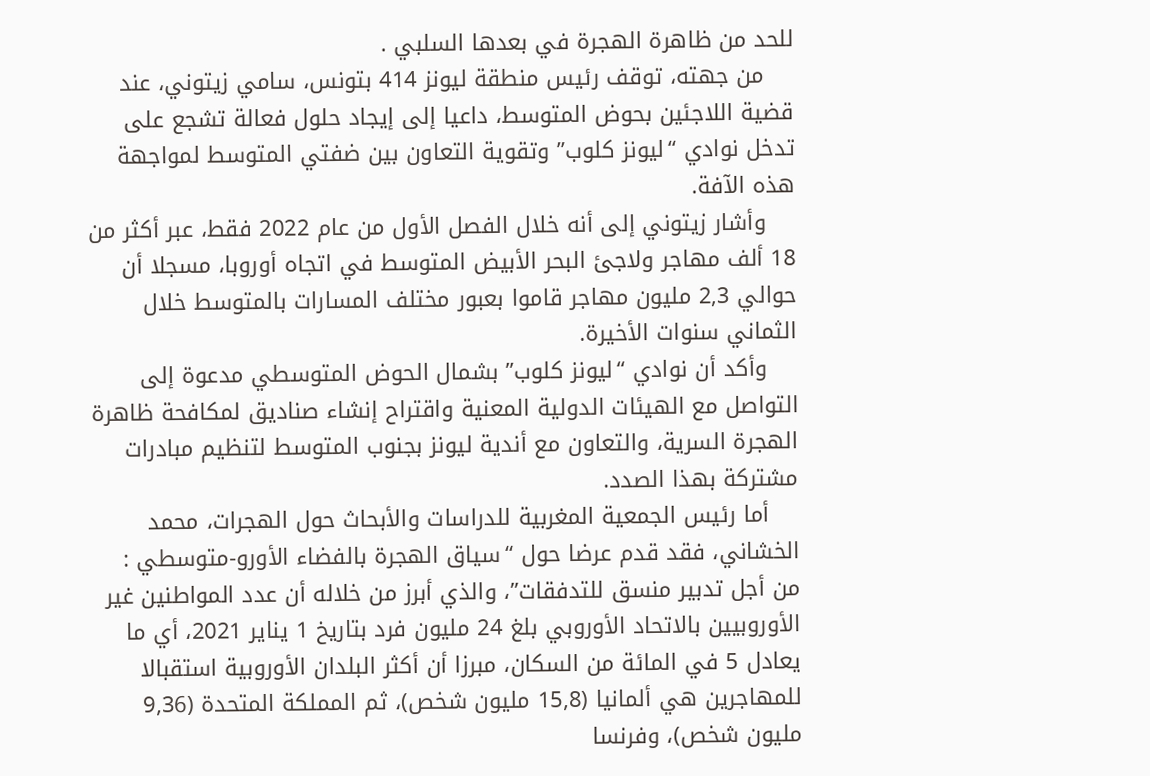للحد من ظاهرة الهجرة في بعدها السلبي .
    من جهته، توقف رئيس منطقة ليونز 414 بتونس، سامي زيتوني، عند قضية اللاجئين بحوض المتوسط، داعيا إلى إيجاد حلول فعالة تشجع على تدخل نوادي “ليونز كلوب” وتقوية التعاون بين ضفتي المتوسط لمواجهة هذه الآفة.
    وأشار زيتوني إلى أنه خلال الفصل الأول من عام 2022 فقط، عبر أكثر من 18 ألف مهاجر ولاجئ البحر الأبيض المتوسط في اتجاه أوروبا، مسجلا أن حوالي 2,3 مليون مهاجر قاموا بعبور مختلف المسارات بالمتوسط خلال الثماني سنوات الأخيرة.
    وأكد أن نوادي “ليونز كلوب” بشمال الحوض المتوسطي مدعوة إلى التواصل مع الهيئات الدولية المعنية واقتراح إنشاء صناديق لمكافحة ظاهرة الهجرة السرية، والتعاون مع أندية ليونز بجنوب المتوسط لتنظيم مبادرات مشتركة بهذا الصدد.
    أما رئيس الجمعية المغربية للدراسات والأبحاث حول الهجرات، محمد الخشاني، فقد قدم عرضا حول “سياق الهجرة بالفضاء الأورو-متوسطي : من أجل تدبير منسق للتدفقات”، والذي أبرز من خلاله أن عدد المواطنين غير الأوروبيين بالاتحاد الأوروبي بلغ 24 مليون فرد بتاريخ 1 يناير 2021، أي ما يعادل 5 في المائة من السكان، مبرزا أن أكثر البلدان الأوروبية استقبالا للمهاجرين هي ألمانيا (15,8 مليون شخص)، ثم المملكة المتحدة (9,36 مليون شخص)، وفرنسا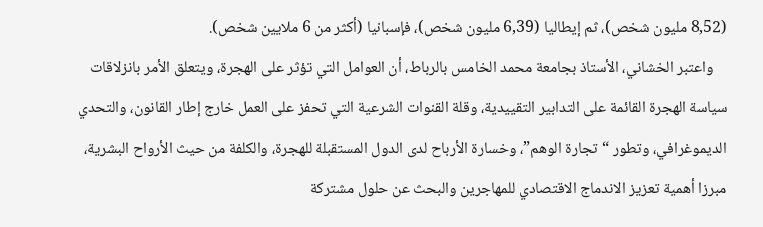(8,52 مليون شخص)، ثم إيطاليا (6,39 مليون شخص)، فإسبانيا (أكثر من 6 ملايين شخص).
    واعتبر الخشاني، الأستاذ بجامعة محمد الخامس بالرباط، أن العوامل التي تؤثر على الهجرة، ويتعلق الأمر بانزلاقات سياسة الهجرة القائمة على التدابير التقييدية، وقلة القنوات الشرعية التي تحفز على العمل خارج إطار القانون، والتحدي الديموغرافي، وتطور “تجارة الوهم”، وخسارة الأرباح لدى الدول المستقبلة للهجرة، والكلفة من حيث الأرواح البشرية، مبرزا أهمية تعزيز الاندماج الاقتصادي للمهاجرين والبحث عن حلول مشتركة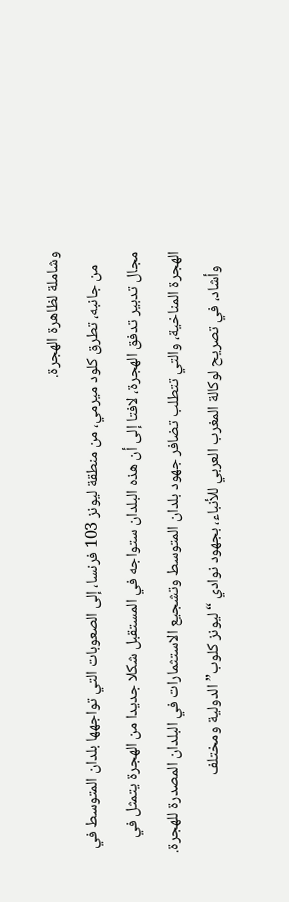وشاملة لظاهرة الهجرة.
    من جانبه، تطرق كلود ميرمي، من منطقة ليونز 103 فرنسا، إلى الصعوبات التي تواجهها بلدان المتوسط في مجال تدبير تدفق الهجرة، لافتا إلى أن هذه البلدان ستواجه في المستقبل شكلا جديدا من الهجرة يتمثل في الهجرة المناخية، والتي تتطلب تضافر جهود بلدان المتوسط وتشجيع الاستثمارات في البلدان المصدرة للهجرة.
    وأشاد، في تصريح لوكالة المغرب العربي للأنباء، بجهود نوادي “ليونز كلوب” الدولية ومختلف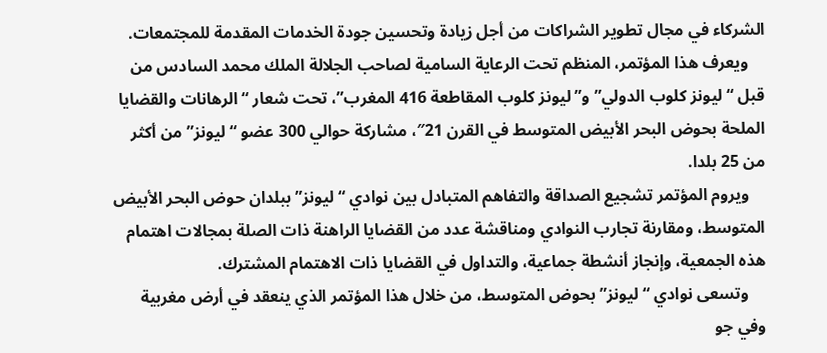الشركاء في مجال تطوير الشراكات من أجل زيادة وتحسين جودة الخدمات المقدمة للمجتمعات.
    ويعرف هذا المؤتمر، المنظم تحت الرعاية السامية لصاحب الجلالة الملك محمد السادس من قبل “ليونز كلوب الدولي” و”ليونز كلوب المقاطعة 416 المغرب”، تحت شعار “الرهانات والقضايا الملحة بحوض البحر الأبيض المتوسط في القرن 21″، مشاركة حوالي 300 عضو “ليونز” من أكثر من 25 بلدا.
    ويروم المؤتمر تشجيع الصداقة والتفاهم المتبادل بين نوادي “ليونز” ببلدان حوض البحر الأبيض المتوسط، ومقارنة تجارب النوادي ومناقشة عدد من القضايا الراهنة ذات الصلة بمجالات اهتمام هذه الجمعية، وإنجاز أنشطة جماعية، والتداول في القضايا ذات الاهتمام المشترك.
    وتسعى نوادي “ليونز” بحوض المتوسط، من خلال هذا المؤتمر الذي ينعقد في أرض مغربية وفي جو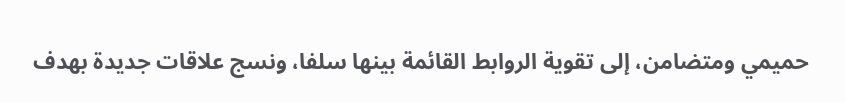حميمي ومتضامن، إلى تقوية الروابط القائمة بينها سلفا، ونسج علاقات جديدة بهدف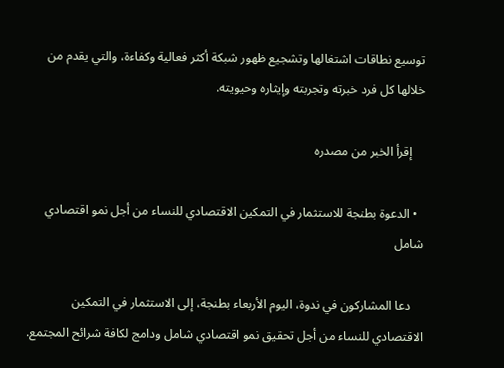توسيع نطاقات اشتغالها وتشجيع ظهور شبكة أكثر فعالية وكفاءة، والتي يقدم من خلالها كل فرد خبرته وتجربته وإيثاره وحيويته.

    إقرأ الخبر من مصدره

  • الدعوة بطنجة للاستثمار في التمكين الاقتصادي للنساء من أجل نمو اقتصادي شامل

    دعا المشاركون في ندوة، اليوم الأربعاء بطنجة، إلى الاستثمار في التمكين الاقتصادي للنساء من أجل تحقيق نمو اقتصادي شامل ودامج لكافة شرائح المجتمع.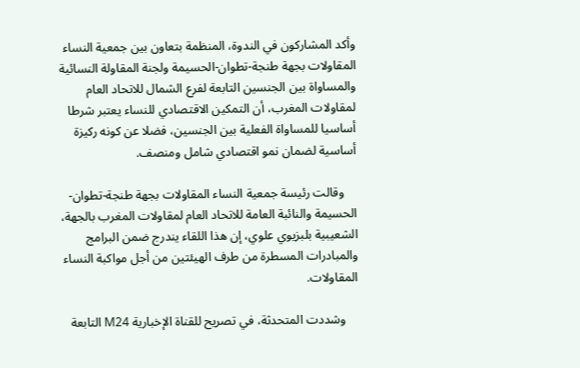وأكد المشاركون في الندوة، المنظمة بتعاون بين جمعية النساء المقاولات بجهة طنجة-تطوان-الحسيمة ولجنة المقاولة النسائية والمساواة بين الجنسين التابعة لفرع الشمال للاتحاد العام لمقاولات المغرب، أن التمكين الاقتصادي للنساء يعتبر شرطا أساسيا للمساواة الفعلية بين الجنسين، فضلا عن كونه ركيزة أساسية لضمان نمو اقتصادي شامل ومنصف.

    وقالت رئيسة جمعية النساء المقاولات بجهة طنجة-تطوان-الحسيمة والنائبة العامة للاتحاد العام لمقاولات المغرب بالجهة، الشعيبية بلبزيوي علوي، إن هذا اللقاء يندرج ضمن البرامج والمبادرات المسطرة من طرف الهيئتين من أجل مواكبة النساء المقاولات.

    وشددت المتحدثة، في تصريح للقناة الإخبارية M24 التابعة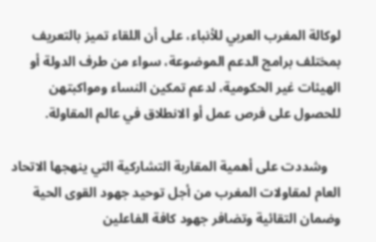لوكالة المغرب العربي للأنباء، على أن اللقاء تميز بالتعريف بمختلف برامج الدعم الموضوعة، سواء من طرف الدولة أو الهيئات غير الحكومية، لدعم تمكين النساء ومواكبتهن للحصول على فرص عمل أو الانطلاق في عالم المقاولة.

    وشددت على أهمية المقاربة التشاركية التي ينهجها الاتحاد العام لمقاولات المغرب من أجل توحيد جهود القوى الحية وضمان التقائية وتضافر جهود كافة الفاعلين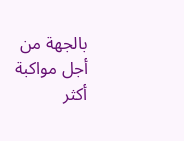بالجهة من أجل مواكبة أكثر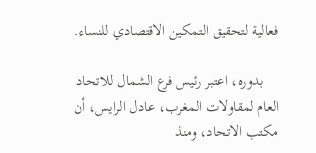فعالية لتحقيق التمكين الاقتصادي للنساء.

    بدوره، اعتبر رئيس فرع الشمال للاتحاد العام لمقاولات المغرب، عادل الرايس، أن مكتب الاتحاد، ومنذ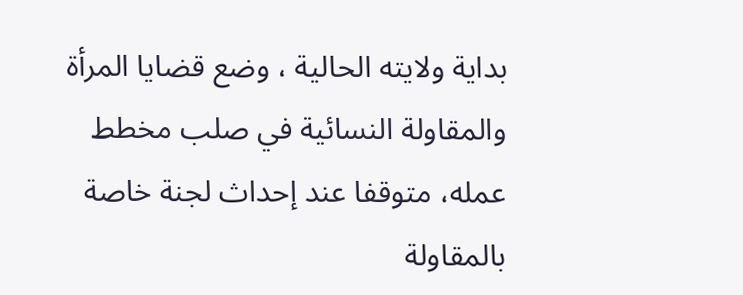بداية ولايته الحالية ، وضع قضايا المرأة والمقاولة النسائية في صلب مخطط عمله، متوقفا عند إحداث لجنة خاصة بالمقاولة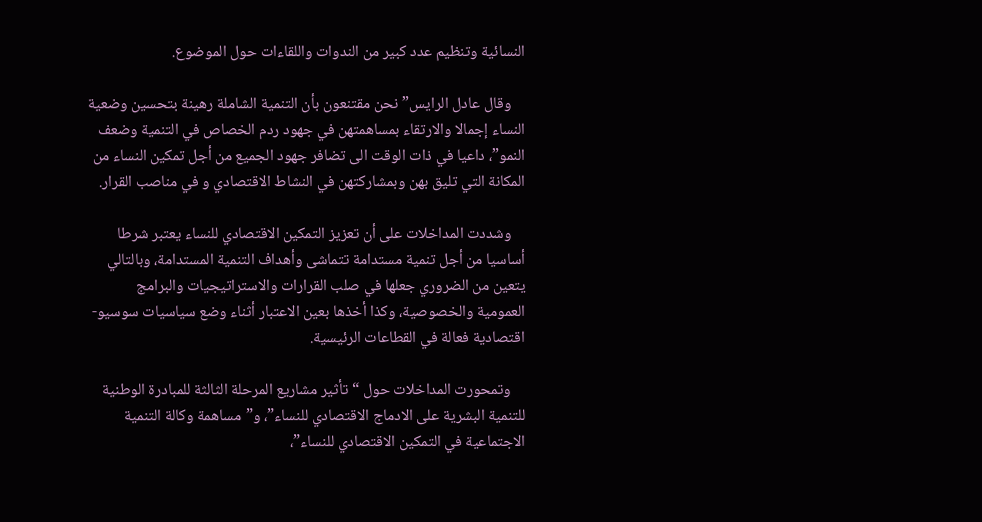النسائية وتنظيم عدد كبير من الندوات واللقاءات حول الموضوع.

    وقال عادل الرايس”نحن مقتنعون بأن التنمية الشاملة رهينة بتحسين وضعية النساء إجمالا والارتقاء بمساهمتهن في جهود ردم الخصاص في التنمية وضعف النمو”، داعيا في ذات الوقت الى تضافر جهود الجميع من أجل تمكين النساء من المكانة التي تليق بهن وبمشاركتهن في النشاط الاقتصادي و في مناصب القرار.

    وشددت المداخلات على أن تعزيز التمكين الاقتصادي للنساء يعتبر شرطا أساسيا من أجل تنمية مستدامة تتماشى وأهداف التنمية المستدامة، وبالتالي يتعين من الضروري جعلها في صلب القرارات والاستراتيجيات والبرامج العمومية والخصوصية، وكذا أخذها بعين الاعتبار أثناء وضع سياسيات سوسيو-اقتصادية فعالة في القطاعات الرئيسية.

    وتمحورت المداخلات حول “تأثير مشاريع المرحلة الثالثة للمبادرة الوطنية للتنمية البشرية على الادماج الاقتصادي للنساء”، و”مساهمة وكالة التنمية الاجتماعية في التمكين الاقتصادي للنساء”،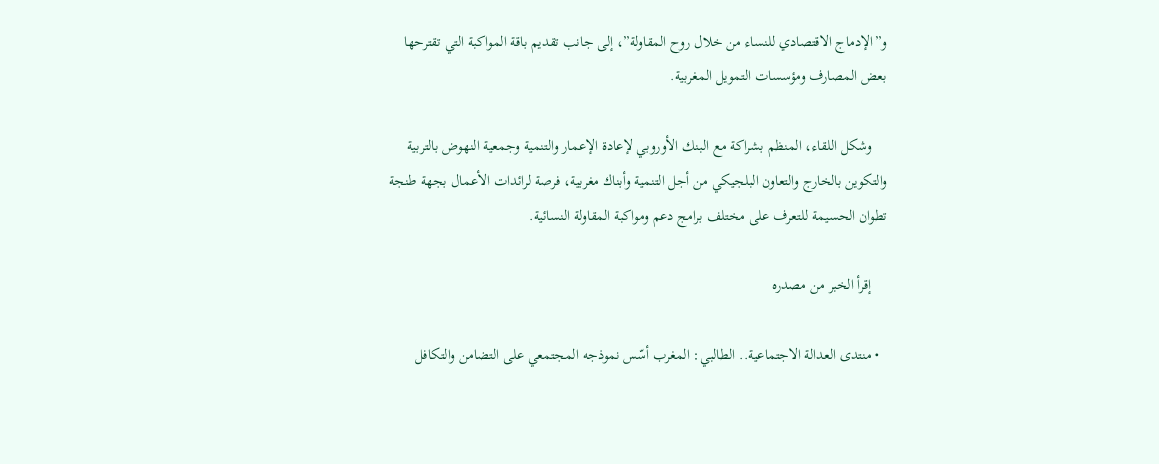و”الإدماج الاقتصادي للنساء من خلال روح المقاولة”، إلى جانب تقديم باقة المواكبة التي تقترحها بعض المصارف ومؤسسات التمويل المغربية.

    وشكل اللقاء، المنظم بشراكة مع البنك الأوروبي لإعادة الإعمار والتنمية وجمعية النهوض بالتربية والتكوين بالخارج والتعاون البلجيكي من أجل التنمية وأبناك مغربية، فرصة لرائدات الأعمال بجهة طنجة تطوان الحسيمة للتعرف على مختلف برامج دعم ومواكبة المقاولة النسائية.

    إقرأ الخبر من مصدره

  • منتدى العدالة الاجتماعية.. الطالبي: المغرب أسّس نموذجه المجتمعي على التضامن والتكافل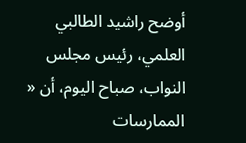أوضح راشيد الطالبي العلمي، رئيس مجلس النواب، صباح اليوم، أن « الممارسات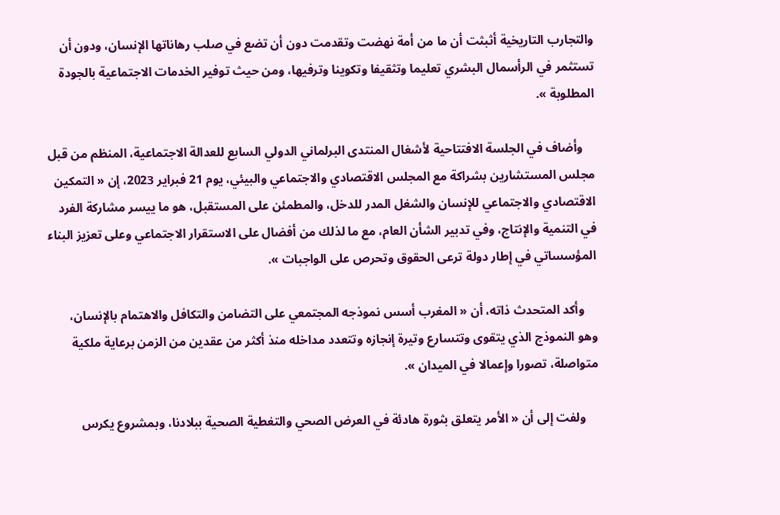والتجارب التاريخية أثبثت أن ما من أمة نهضت وتقدمت دون أن تضع في صلب رهاناتها الإنسان، ودون أن تستثمر في الرأسمال البشري تعليما وتثقيفا وتكوينا وترفيها، ومن حيث توفير الخدمات الاجتماعية بالجودة المطلوبة ».

    وأضاف في الجلسة الافتتاحية لأشغال المنتدى البرلماني الدولي السابع للعدالة الاجتماعية، المنظم من قبل مجلس المستشارين بشراكة مع المجلس الاقتصادي والاجتماعي والبيئي، يوم 21 فبراير 2023، إن « التمكين الاقتصادي والاجتماعي للإنسان والشغل المدر للدخل، والمطمئن على المستقبل، هو ما ييسر مشاركة الفرد في التنمية والإنتاج، وفي تدبير الشأن العام، مع ما لذلك من أفضال على الاستقرار الاجتماعي وعلى تعزيز البناء المؤسساتي في إطار دولة ترعى الحقوق وتحرص على الواجبات ».

    وأكد المتحدث ذاته، أن « المغرب أسس نموذجه المجتمعي على التضامن والتكافل والاهتمام بالإنسان، وهو النموذج الذي يتقوى وتتسارع وتيرة إنجازه وتتعدد مداخله منذ أكثر من عقدين من الزمن برعاية ملكية متواصلة، تصورا وإعمالا في الميدان ».

    ولفت إلى أن « الأمر يتعلق بثورة هادئة في العرض الصحي والتغطية الصحية ببلادنا، وبمشروع يكرس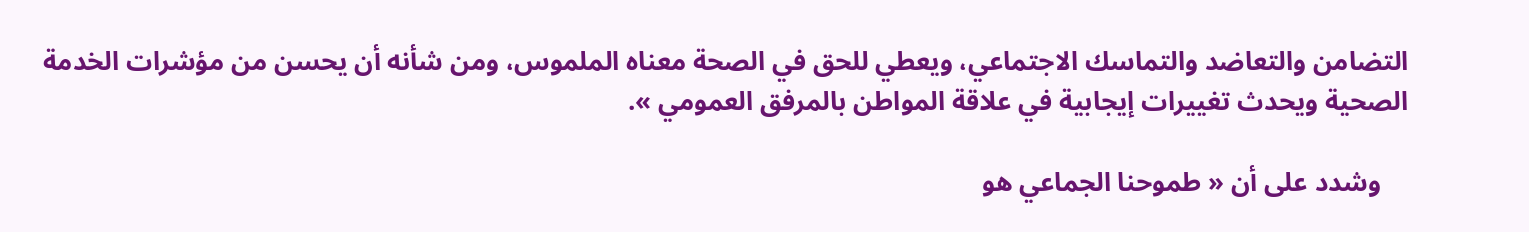التضامن والتعاضد والتماسك الاجتماعي، ويعطي للحق في الصحة معناه الملموس، ومن شأنه أن يحسن من مؤشرات الخدمة الصحية ويحدث تغييرات إيجابية في علاقة المواطن بالمرفق العمومي ».

    وشدد على أن « طموحنا الجماعي هو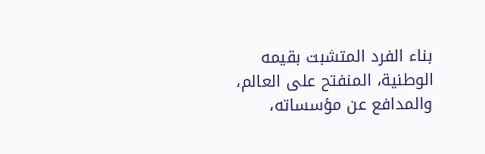بناء الفرد المتشبت بقيمه الوطنية، المنفتح على العالم، والمدافع عن مؤسساته،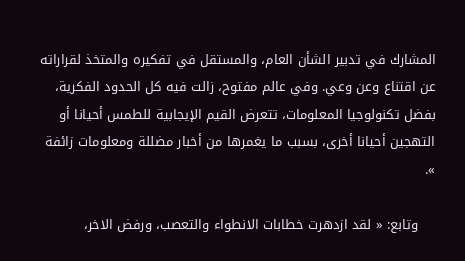المشارك في تدبير الشأن العام، والمستقل في تفكيره والمتخذ لقراراته عن اقتناع وعن وعي. وفي عالم مفتوح، زالت فيه كل الحدود الفكرية، بفضل تكنولوجيا المعلومات، تتعرض القيم الإيجابية للطمس أحيانا أو التهجين أحيانا أخرى، بسبب ما يغمرها من أخبار مضللة ومعلومات زائفة ».

    وتابع: « لقد ازدهرت خطابات الانطواء والتعصب، ورفض الاخر،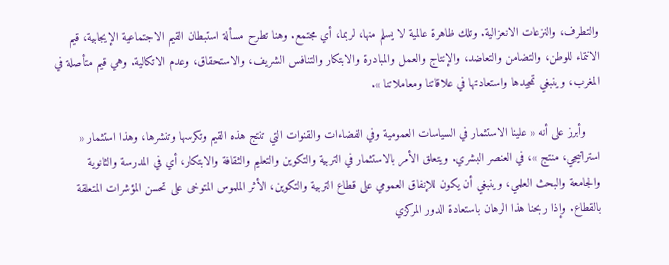والتطرف، والنزعات الانعزالية. وتلك ظاهرة عالمية لا يسلم منها، لربما، أي مجتمع. وهنا تطرح مسألة استبطان القيم الاجتماعية الإيجابية، قيم الانتماء للوطن، والتضامن والتعاضد، والإنتاج والعمل والمبادرة والابتكار والتنافس الشريف، والاستحقاق، وعدم الاتكالية. وهي قيم متأصلة في المغرب، وينبغي تمجيدها واستعادتها في علاقاتنا ومعاملاتنا ».

    وأبرز على أنه « علينا الاستثمار في السياسات العمومية وفي الفضاءات والقنوات التي تنتج هذه القيم وتكرسها وتنشرها، وهذا استثمار « استراتيجي، منتج »، في العنصر البشري. ويتعلق الأمر بالاستثمار في التربية والتكوين والتعليم والثقافة والابتكار، أي في المدرسة والثانوية والجامعة والبحث العلمي، وينبغي أن يكون للإنفاق العمومي على قطاع التربية والتكوين، الأثر الملموس المتوخى على تحسن المؤشرات المتعلقة بالقطاع. وإذا ربحنا هذا الرهان باستعادة الدور المركزي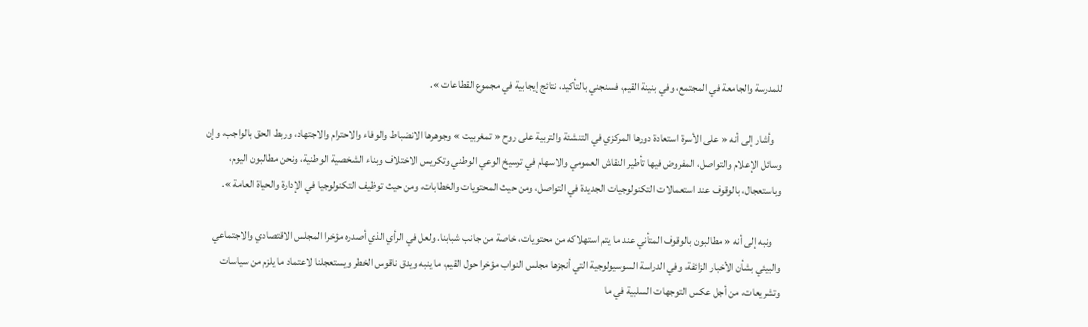للمدرسة والجامعة في المجتمع، وفي بنينة القيم، فسنجني بالتأكيد، نتائج إيجابية في مجموع القطاعات ».

    وأشار إلى أنه « على الأسرة استعادة دورها المركزي في التنشئة والتربية على روح « تمغربيت » وجوهرها الانضباط والوفاء والاحترام والاجتهاد، وربط الحق بالواجب، وإن وسائل الإعلام والتواصل، المفروض فيها تأطير النقاش العمومي والاسهام في ترسيخ الوعي الوطني وتكريس الاختلاف وبناء الشخصية الوطنية، ونحن مطالبون اليوم، وباستعجال، بالوقوف عند استعمالات التكنولوجيات الجديدة في التواصل، ومن حيث المحتويات والخطابات، ومن حيث توظيف التكنولوجيا في الإدارة والحياة العامة ».

    ونبه إلى أنه « مطالبون بالوقوف المتأني عند ما يتم استهلاكه من محتويات، خاصة من جانب شبابنا. ولعل في الرأي الذي أصدره مؤخرا المجلس الاقتصادي والاجتماعي والبيئي بشأن الأخبار الزائفة، وفي الدراسة السوسيولوجية التي أنجزها مجلس النواب مؤخرا حول القيم، ما ينبه ويدق ناقوس الخطر ويستعجلنا لاعتماد ما يلزم من سياسات وتشريعات، من أجل عكس التوجهات السلبية في ما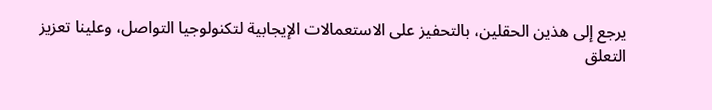يرجع إلى هذين الحقلين، بالتحفيز على الاستعمالات الإيجابية لتكنولوجيا التواصل، وعلينا تعزيز التعلق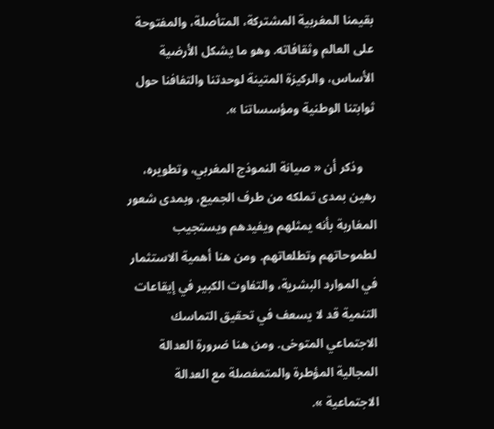بقيمنا المغربية المشتركة، المتأصلة، والمفتوحة على العالم وثقافاته. وهو ما يشكل الأرضية الأساس، والركيزة المتينة لوحدتنا والتفافنا حول ثوابتنا الوطنية ومؤسساتنا ».

    وذكر أن « صيانة النموذج المغربي، وتطويره، رهين بمدى تملكه من طرف الجميع، وبمدى شعور المغاربة بأنه يمثلهم ويفيدهم ويستجيب لطموحاتهم وتطلعاتهم. ومن هنا أهمية الاستثمار في الموارد البشرية، والتفاوت الكبير في إيقاعات التنمية قد لا يسعف في تحقيق التماسك الاجتماعي المتوخى. ومن هنا ضرورة العدالة المجالية المؤطرة والمتمفصلة مع العدالة الاجتماعية ».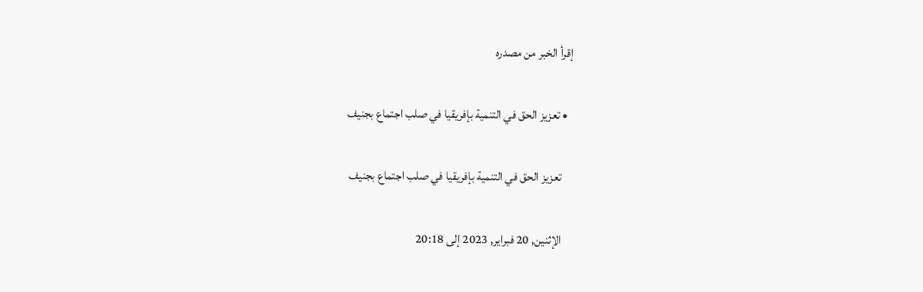إقرأ الخبر من مصدره

  • تعزيز الحق في التنمية بإفريقيا في صلب اجتماع بجنيف

    تعزيز الحق في التنمية بإفريقيا في صلب اجتماع بجنيف

    الإثنين, 20 فبراير, 2023 إلى 20:18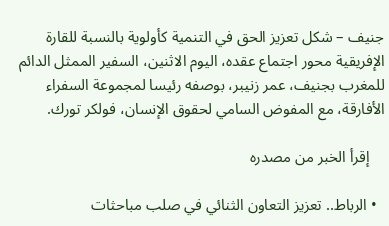جنيف – شكل تعزيز الحق في التنمية كأولوية بالنسبة للقارة الإفريقية محور اجتماع عقده، اليوم الاثنين، السفير الممثل الدائم للمغرب بجنيف، عمر زنيبر، بوصفه رئيسا لمجموعة السفراء الأفارقة، مع المفوض السامي لحقوق الإنسان، فولكر تورك.

    إقرأ الخبر من مصدره

  • الرباط.. تعزيز التعاون الثنائي في صلب مباحثات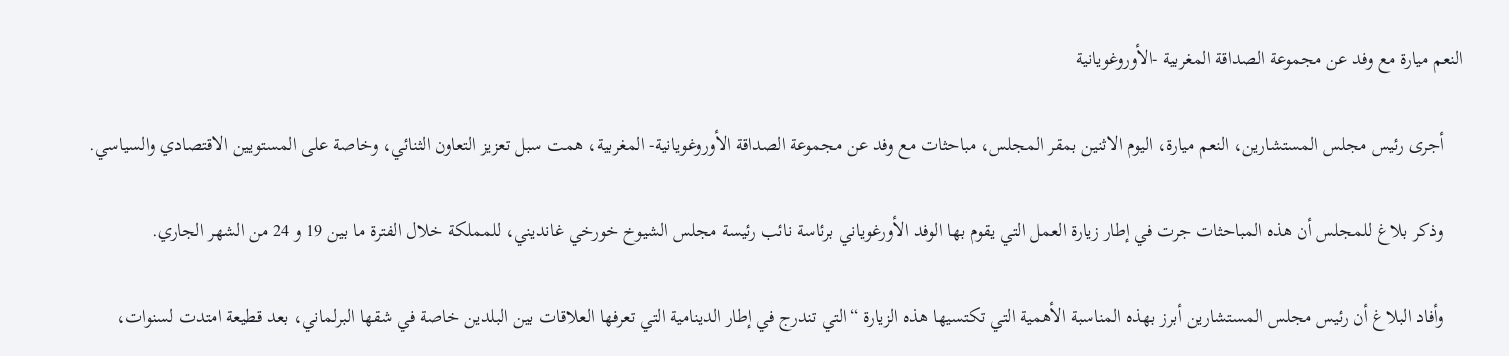النعم ميارة مع وفد عن مجموعة الصداقة المغربية -الأوروغويانية

    أجرى رئيس مجلس المستشارين، النعم ميارة، اليوم الاثنين بمقر المجلس، مباحثات مع وفد عن مجموعة الصداقة الأوروغويانية- المغربية، همت سبل تعزيز التعاون الثنائي، وخاصة على المستويين الاقتصادي والسياسي.

    وذكر بلاغ للمجلس أن هذه المباحثات جرت في إطار زيارة العمل التي يقوم بها الوفد الأورغوياني برئاسة نائب رئيسة مجلس الشيوخ خورخي غانديني، للمملكة خلال الفترة ما بين 19 و 24 من الشهر الجاري.

    وأفاد البلاغ أن رئيس مجلس المستشارين أبرز بهذه المناسبة الأهمية التي تكتسيها هذه الزيارة “التي تندرج في إطار الدينامية التي تعرفها العلاقات بين البلدين خاصة في شقها البرلماني، بعد قطيعة امتدت لسنوات،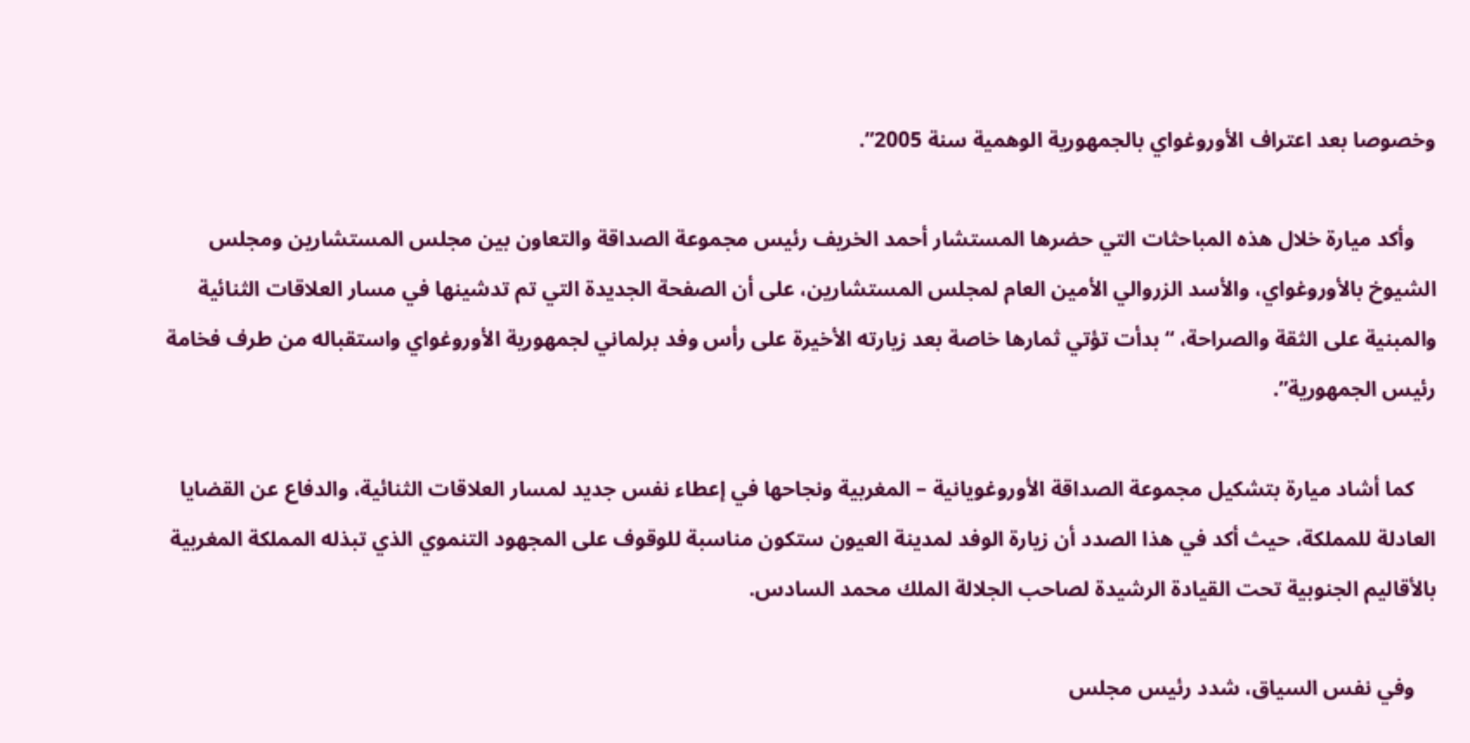وخصوصا بعد اعتراف الأوروغواي بالجمهورية الوهمية سنة 2005”.

    وأكد ميارة خلال هذه المباحثات التي حضرها المستشار أحمد الخريف رئيس مجموعة الصداقة والتعاون بين مجلس المستشارين ومجلس الشيوخ بالأوروغواي، والأسد الزروالي الأمين العام لمجلس المستشارين، على أن الصفحة الجديدة التي تم تدشينها في مسار العلاقات الثنائية والمبنية على الثقة والصراحة، “بدأت تؤتي ثمارها خاصة بعد زيارته الأخيرة على رأس وفد برلماني لجمهورية الأوروغواي واستقباله من طرف فخامة رئيس الجمهورية”.

    كما أشاد ميارة بتشكيل مجموعة الصداقة الأوروغويانية – المغربية ونجاحها في إعطاء نفس جديد لمسار العلاقات الثنائية، والدفاع عن القضايا العادلة للمملكة، حيث أكد في هذا الصدد أن زيارة الوفد لمدينة العيون ستكون مناسبة للوقوف على المجهود التنموي الذي تبذله المملكة المغربية بالأقاليم الجنوبية تحت القيادة الرشيدة لصاحب الجلالة الملك محمد السادس.

    وفي نفس السياق، شدد رئيس مجلس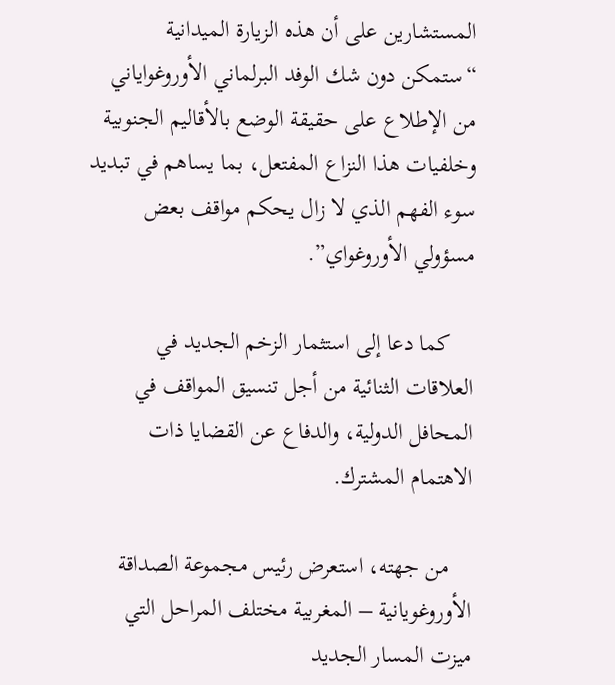المستشارين على أن هذه الزيارة الميدانية “ستمكن دون شك الوفد البرلماني الأوروغواياني من الإطلاع على حقيقة الوضع بالأقاليم الجنوبية وخلفيات هذا النزاع المفتعل، بما يساهم في تبديد سوء الفهم الذي لا زال يحكم مواقف بعض مسؤولي الأوروغواي”.

    كما دعا إلى استثمار الزخم الجديد في العلاقات الثنائية من أجل تنسيق المواقف في المحافل الدولية، والدفاع عن القضايا ذات الاهتمام المشترك.

    من جهته، استعرض رئيس مجموعة الصداقة الأوروغويانية – المغربية مختلف المراحل التي ميزت المسار الجديد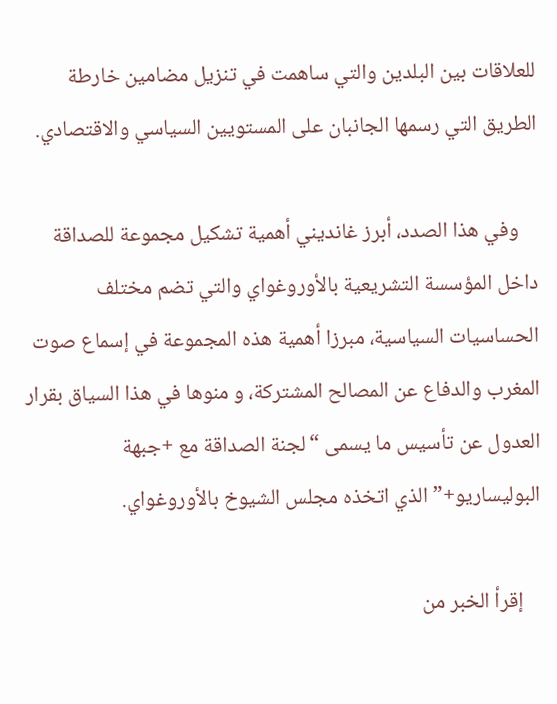للعلاقات بين البلدين والتي ساهمت في تنزيل مضامين خارطة الطريق التي رسمها الجانبان على المستويين السياسي والاقتصادي.

    وفي هذا الصدد، أبرز غانديني أهمية تشكيل مجموعة للصداقة داخل المؤسسة التشريعية بالأوروغواي والتي تضم مختلف الحساسيات السياسية، مبرزا أهمية هذه المجموعة في إسماع صوت المغرب والدفاع عن المصالح المشتركة، و منوها في هذا السياق بقرار العدول عن تأسيس ما يسمى “لجنة الصداقة مع +جبهة البوليساريو+” الذي اتخذه مجلس الشيوخ بالأوروغواي.

    إقرأ الخبر من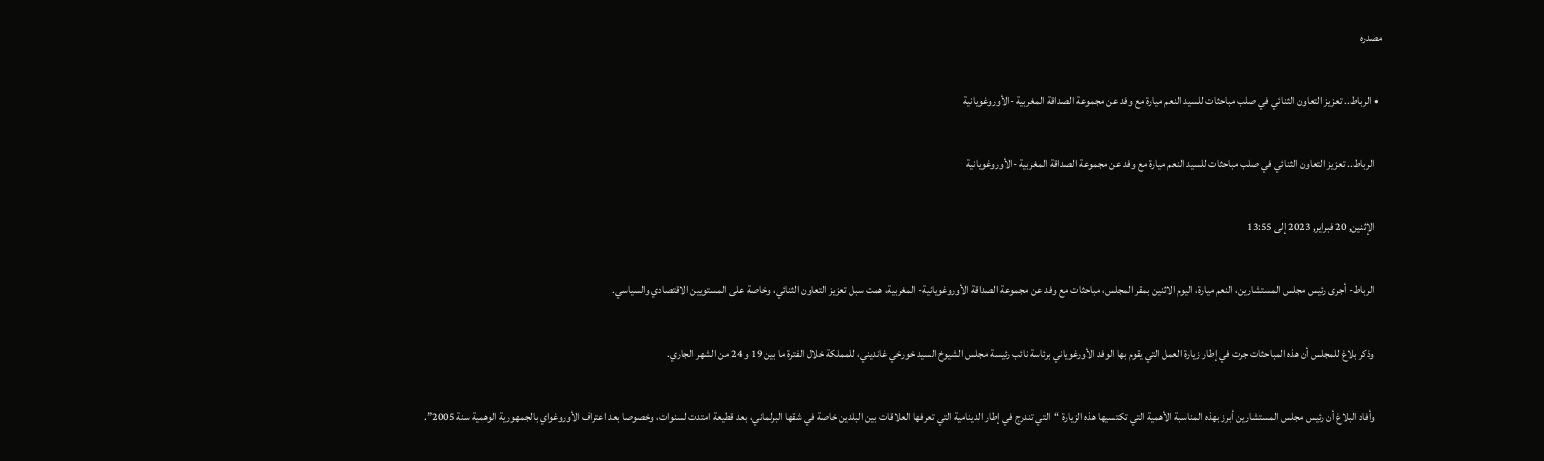مصدره

  • الرباط.. تعزيز التعاون الثنائي في صلب مباحثات للسيد النعم ميارة مع وفد عن مجموعة الصداقة المغربية -الأوروغويانية

    الرباط.. تعزيز التعاون الثنائي في صلب مباحثات للسيد النعم ميارة مع وفد عن مجموعة الصداقة المغربية -الأوروغويانية

    الإثنين, 20 فبراير, 2023 إلى 13:55

    الرباط- أجرى رئيس مجلس المستشارين، النعم ميارة، اليوم الاثنين بمقر المجلس، مباحثات مع وفد عن مجموعة الصداقة الأوروغويانية- المغربية، همت سبل تعزيز التعاون الثنائي، وخاصة على المستويين الاقتصادي والسياسي.

    وذكر بلاغ للمجلس أن هذه المباحثات جرت في إطار زيارة العمل التي يقوم بها الوفد الأورغوياني برئاسة نائب رئيسة مجلس الشيوخ السيد خورخي غانديني، للمملكة خلال الفترة ما بين 19 و 24 من الشهر الجاري.

    وأفاد البلاغ أن رئيس مجلس المستشارين أبرز بهذه المناسبة الأهمية التي تكتسيها هذه الزيارة “التي تندرج في إطار الدينامية التي تعرفها العلاقات بين البلدين خاصة في شقها البرلماني، بعد قطيعة امتدت لسنوات، وخصوصا بعد اعتراف الأوروغواي بالجمهورية الوهمية سنة 2005”.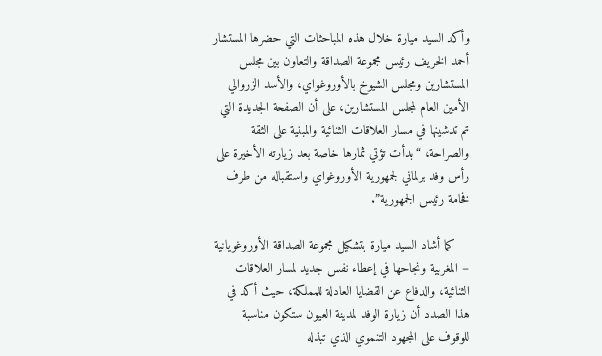وأكد السيد ميارة خلال هذه المباحثات التي حضرها المستشار أحمد الخريف رئيس مجموعة الصداقة والتعاون بين مجلس المستشارين ومجلس الشيوخ بالأوروغواي، والأسد الزروالي الأمين العام لمجلس المستشارين، على أن الصفحة الجديدة التي تم تدشينها في مسار العلاقات الثنائية والمبنية على الثقة والصراحة، “بدأت تؤتي ثمارها خاصة بعد زيارته الأخيرة على رأس وفد برلماني لجمهورية الأوروغواي واستقباله من طرف فخامة رئيس الجمهورية”.

    كما أشاد السيد ميارة بتشكيل مجموعة الصداقة الأوروغويانية – المغربية ونجاحها في إعطاء نفس جديد لمسار العلاقات الثنائية، والدفاع عن القضايا العادلة للمملكة، حيث أكد في هذا الصدد أن زيارة الوفد لمدينة العيون ستكون مناسبة للوقوف على المجهود التنموي الذي تبذله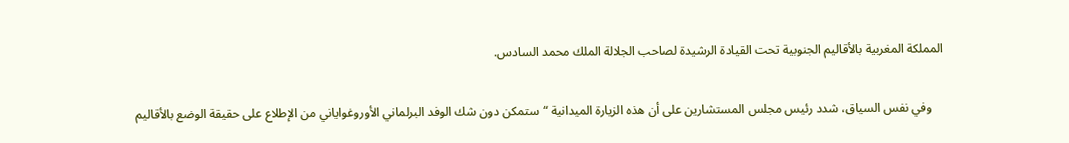المملكة المغربية بالأقاليم الجنوبية تحت القيادة الرشيدة لصاحب الجلالة الملك محمد السادس.

    وفي نفس السياق، شدد رئيس مجلس المستشارين على أن هذه الزيارة الميدانية “ستمكن دون شك الوفد البرلماني الأوروغواياني من الإطلاع على حقيقة الوضع بالأقاليم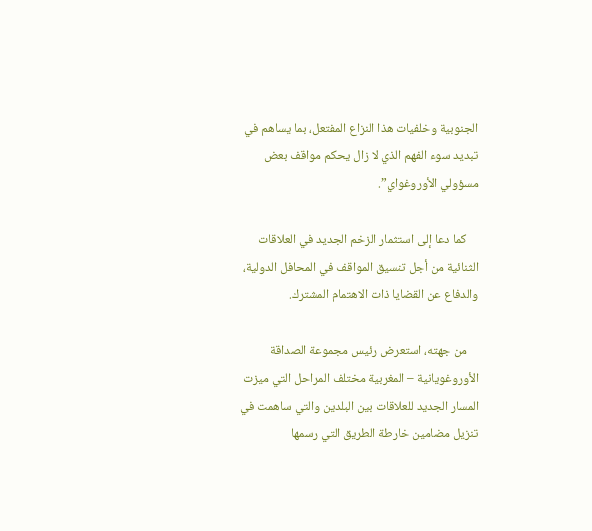الجنوبية وخلفيات هذا النزاع المفتعل، بما يساهم في تبديد سوء الفهم الذي لا زال يحكم مواقف بعض مسؤولي الأوروغواي”.

    كما دعا إلى استثمار الزخم الجديد في العلاقات الثنائية من أجل تنسيق المواقف في المحافل الدولية، والدفاع عن القضايا ذات الاهتمام المشترك.

    من جهته، استعرض رئيس مجموعة الصداقة الأوروغويانية – المغربية مختلف المراحل التي ميزت المسار الجديد للعلاقات بين البلدين والتي ساهمت في تنزيل مضامين خارطة الطريق التي رسمها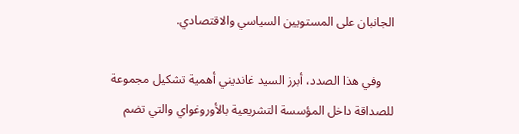الجانبان على المستويين السياسي والاقتصادي.

    وفي هذا الصدد، أبرز السيد غانديني أهمية تشكيل مجموعة للصداقة داخل المؤسسة التشريعية بالأوروغواي والتي تضم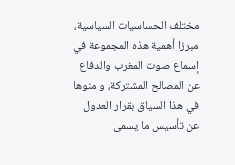مختلف الحساسيات السياسية، مبرزا أهمية هذه المجموعة في إسماع صوت المغرب والدفاع عن المصالح المشتركة، و منوها في هذا السياق بقرار العدول عن تأسيس ما يسمى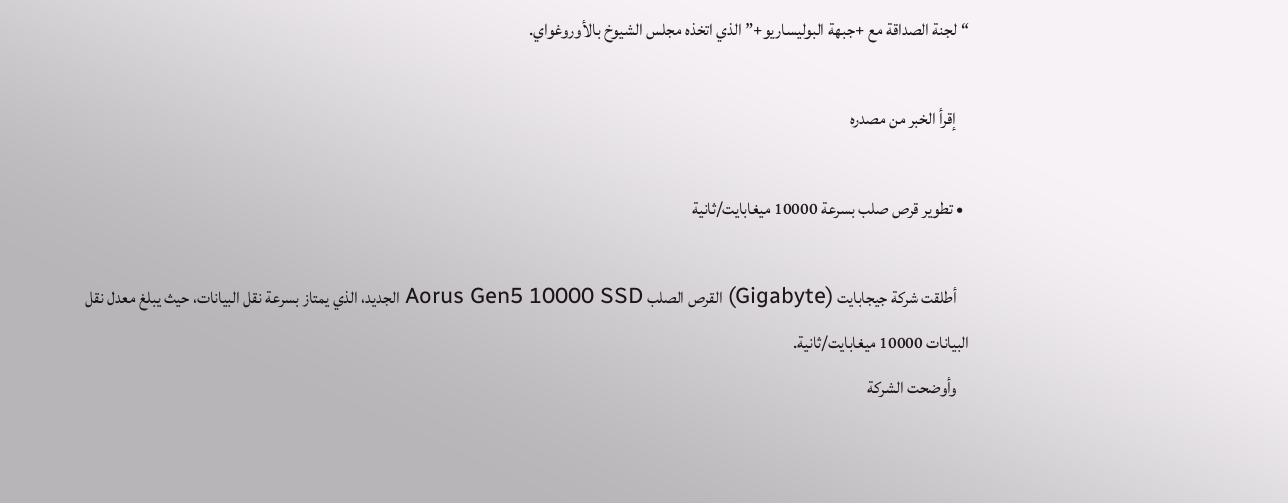“لجنة الصداقة مع +جبهة البوليساريو+” الذي اتخذه مجلس الشيوخ بالأوروغواي.

    إقرأ الخبر من مصدره

  • تطوير قرص صلب بسرعة 10000 ميغابايت/ثانية

    أطلقت شركة جيجابايت (Gigabyte) القرص الصلب Aorus Gen5 10000 SSD الجديد، الذي يمتاز بسرعة نقل البيانات، حيث يبلغ معدل نقل البيانات 10000 ميغابايت/ثانية.
    وأوضحت الشركة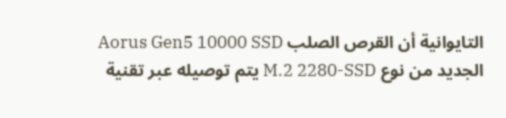التايوانية أن القرص الصلب Aorus Gen5 10000 SSD الجديد من نوع M.2 2280-SSD يتم توصيله عبر تقنية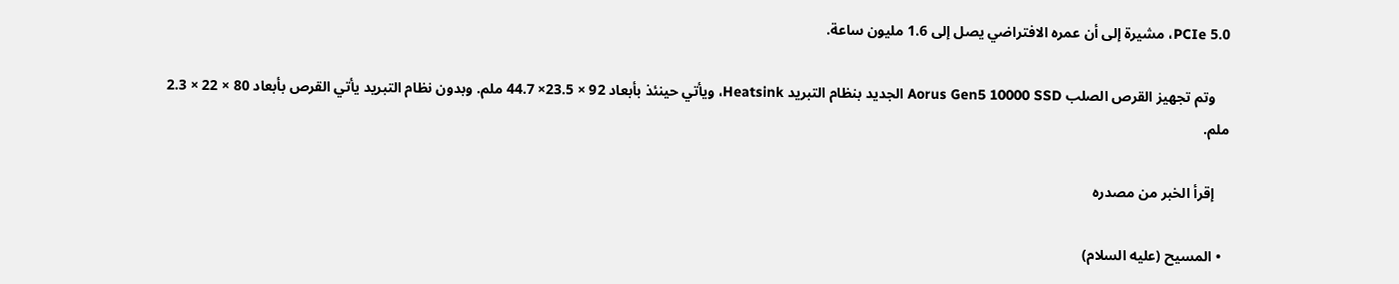PCIe 5.0، مشيرة إلى أن عمره الافتراضي يصل إلى 1.6 مليون ساعة.

    وتم تجهيز القرص الصلب Aorus Gen5 10000 SSD الجديد بنظام التبريد Heatsink، ويأتي حينئذ بأبعاد 92 × 23.5× 44.7 ملم. وبدون نظام التبريد يأتي القرص بأبعاد 80 × 22 × 2.3 ملم.

    إقرأ الخبر من مصدره

  • المسيح (عليه السلام)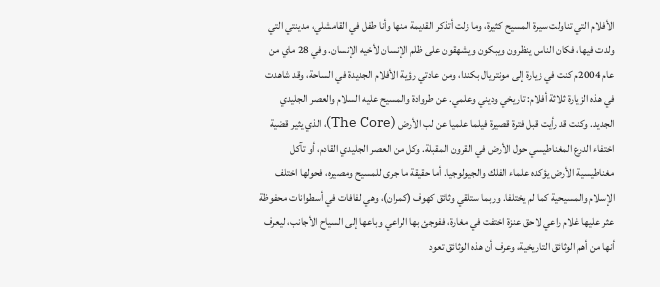الأفلام التي تناولت سيرة المسيح كثيرة، وما زلت أتذكر القديمة منها وأنا طفل في القامشلي، مدينتي التي ولدت فيها، فكان الناس ينظرون ويبكون ويشهقون على ظلم الإنسان لأخيه الإنسان. وفي 28 ماي من عام 2004م كنت في زيارة إلى مونتريال بكندا، ومن عادتي رؤية الأفلام الجديدة في الساحة، وقد شاهدت في هذه الزيارة ثلاثة أفلام: تاريخي وديني وعلمي. عن طروادة والمسيح عليه السلام والعصر الجليدي الجديد. وكنت قد رأيت قبل فترة قصيرة فيلما علميا عن لب الأرض (The Core)، الذي يثير قضية اختفاء الدرع المغناطيسي حول الأرض في القرون المقبلة. وكل من العصر الجليدي القادم، أو تآكل مغناطيسية الأرض يؤكده علماء الفلك والجيولوجيا. أما حقيقة ما جرى للمسيح ومصيره، فحولها اختلف الإسلام والمسيحية كما لم يختلفا. وربما ستلقي وثائق كهوف (كمران)، وهي لفافات في أسطوانات محفوظة عثر عليها غلام راعي لاحق عنزة اختفت في مغارة، ففوجئ بها الراعي وباعها إلى السياح الأجانب، ليعرف أنها من أهم الوثائق التاريخية، وعرف أن هذه الوثائق تعود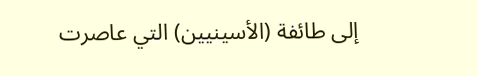إلى طائفة (الأسينيين) التي عاصرت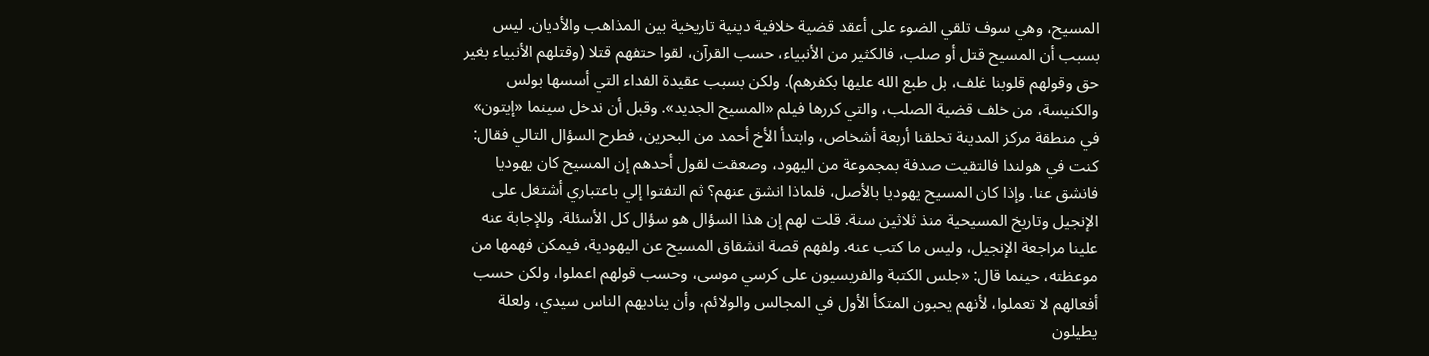المسيح، وهي سوف تلقي الضوء على أعقد قضية خلافية دينية تاريخية بين المذاهب والأديان. ليس بسبب أن المسيح قتل أو صلب، فالكثير من الأنبياء، حسب القرآن، لقوا حتفهم قتلا (وقتلهم الأنبياء بغير حق وقولهم قلوبنا غلف، بل طبع الله عليها بكفرهم). ولكن بسبب عقيدة الفداء التي أسسها بولس والكنيسة، من خلف قضية الصلب، والتي كررها فيلم «المسيح الجديد». وقبل أن ندخل سينما «إيتون» في منطقة مركز المدينة تحلقنا أربعة أشخاص، وابتدأ الأخ أحمد من البحرين، فطرح السؤال التالي فقال: كنت في هولندا فالتقيت صدفة بمجموعة من اليهود، وصعقت لقول أحدهم إن المسيح كان يهوديا فانشق عنا. وإذا كان المسيح يهوديا بالأصل، فلماذا انشق عنهم؟ ثم التفتوا إلي باعتباري أشتغل على الإنجيل وتاريخ المسيحية منذ ثلاثين سنة. قلت لهم إن هذا السؤال هو سؤال كل الأسئلة. وللإجابة عنه علينا مراجعة الإنجيل، وليس ما كتب عنه. ولفهم قصة انشقاق المسيح عن اليهودية، فيمكن فهمها من موعظته، حينما قال: «جلس الكتبة والفريسيون على كرسي موسى، وحسب قولهم اعملوا، ولكن حسب أفعالهم لا تعملوا، لأنهم يحبون المتكأ الأول في المجالس والولائم، وأن يناديهم الناس سيدي، ولعلة يطيلون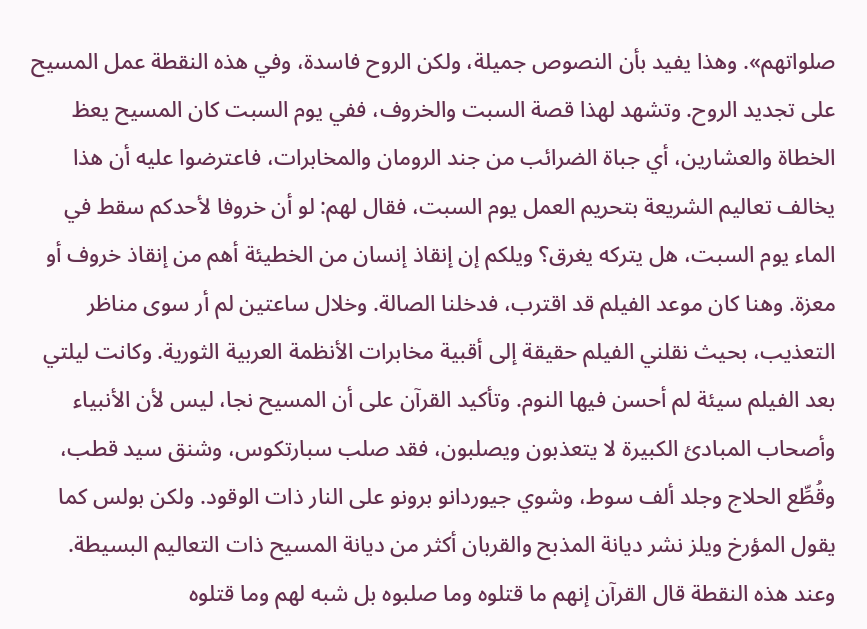صلواتهم». وهذا يفيد بأن النصوص جميلة، ولكن الروح فاسدة، وفي هذه النقطة عمل المسيح على تجديد الروح. وتشهد لهذا قصة السبت والخروف، ففي يوم السبت كان المسيح يعظ الخطاة والعشارين، أي جباة الضرائب من جند الرومان والمخابرات، فاعترضوا عليه أن هذا يخالف تعاليم الشريعة بتحريم العمل يوم السبت، فقال لهم: لو أن خروفا لأحدكم سقط في الماء يوم السبت، هل يتركه يغرق؟ ويلكم إن إنقاذ إنسان من الخطيئة أهم من إنقاذ خروف أو معزة. وهنا كان موعد الفيلم قد اقترب، فدخلنا الصالة. وخلال ساعتين لم أر سوى مناظر التعذيب، بحيث نقلني الفيلم حقيقة إلى أقبية مخابرات الأنظمة العربية الثورية. وكانت ليلتي بعد الفيلم سيئة لم أحسن فيها النوم. وتأكيد القرآن على أن المسيح نجا، ليس لأن الأنبياء وأصحاب المبادئ الكبيرة لا يتعذبون ويصلبون، فقد صلب سبارتكوس، وشنق سيد قطب، وقُطِّع الحلاج وجلد ألف سوط، وشوي جيوردانو برونو على النار ذات الوقود. ولكن بولس كما يقول المؤرخ ويلز نشر ديانة المذبح والقربان أكثر من ديانة المسيح ذات التعاليم البسيطة. وعند هذه النقطة قال القرآن إنهم ما قتلوه وما صلبوه بل شبه لهم وما قتلوه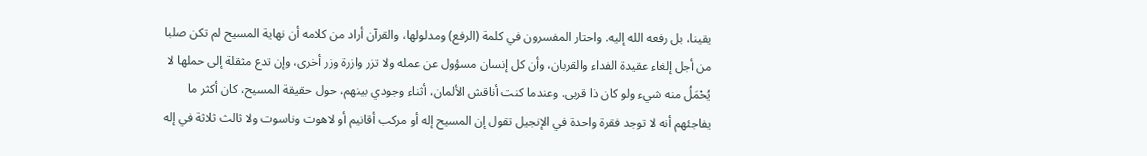يقينا، بل رفعه الله إليه. واحتار المفسرون في كلمة (الرفع) ومدلولها، والقرآن أراد من كلامه أن نهاية المسيح لم تكن صلبا من أجل إلغاء عقيدة الفداء والقربان، وأن كل إنسان مسؤول عن عمله ولا تزر وازرة وزر أخرى، وإن تدع مثقلة إلى حملها لا يُحْمَلُ منه شيء ولو كان ذا قربى. وعندما كنت أناقش الألمان، أثناء وجودي بينهم، حول حقيقة المسيح، كان أكثر ما يفاجئهم أنه لا توجد فقرة واحدة في الإنجيل تقول إن المسيح إله أو مركب أقانيم أو لاهوت وناسوت ولا ثالث ثلاثة في إله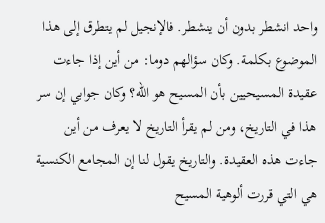واحد انشطر بدون أن ينشطر. فالإنجيل لم يتطرق إلى هذا الموضوع بكلمة. وكان سؤالهم دوما: من أين إذا جاءت عقيدة المسيحيين بأن المسيح هو الله؟ وكان جوابي إن سر هذا في التاريخ، ومن لم يقرأ التاريخ لا يعرف من أين جاءت هذه العقيدة. والتاريخ يقول لنا إن المجامع الكنسية هي التي قررت ألوهية المسيح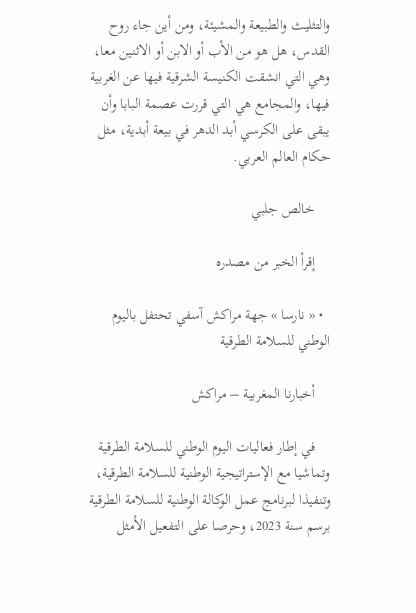والتثليث والطبيعة والمشيئة، ومن أين جاء روح القدس، هل هو من الأب أو الابن أو الاثنين معا، وهي التي انشقت الكنيسة الشرقية فيها عن الغربية فيها، والمجامع هي التي قررت عصمة البابا وأن يبقى على الكرسي أبد الدهر في بيعة أبدية، مثل حكام العالم العربي.

    خالص جلبي

    إقرأ الخبر من مصدره

  • « نارسا » جهة مراكش آسفي تحتفل باليوم الوطني للسلامة الطرقية

    أخبارنا المغربية – مراكش

    في إطار فعاليات اليوم الوطني للسلامة الطرقية وتماشيا مع الإستراتيجية الوطنية للسلامة الطرقية، وتنفيذا لبرنامج عمل الوكالة الوطنية للسلامة الطرقية برسم سنة 2023، وحرصا على التفعيل الأمثل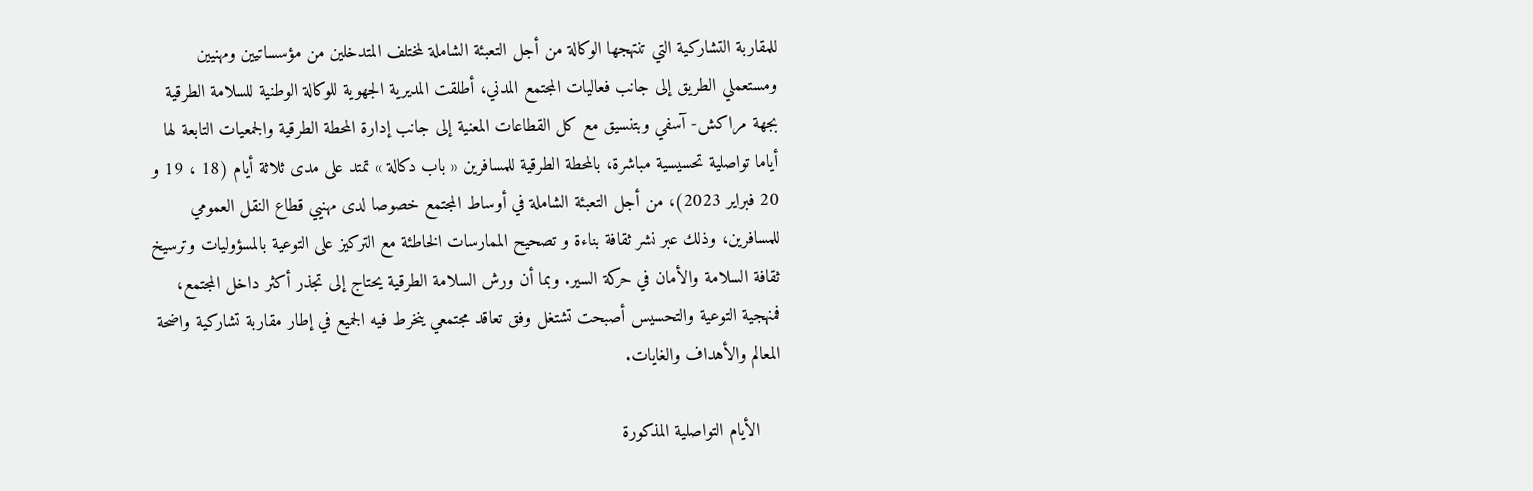للمقاربة التشاركية التي تنتهجها الوكالة من أجل التعبئة الشاملة لمختلف المتدخلين من مؤسساتيين ومهنيين ومستعملي الطريق إلى جانب فعاليات المجتمع المدني، أطلقت المديرية الجهوية للوكالة الوطنية للسلامة الطرقية بجهة مراكش- آسفي وبتنسيق مع كل القطاعات المعنية إلى جانب إدارة المحطة الطرقية والجمعيات التابعة لها أياما تواصلية تحسيسية مباشرة، بالمحطة الطرقية للمسافرين « باب دكالة » تمتد على مدى ثلاثة أيام (18 ، 19 و 20 فبراير 2023)، من أجل التعبئة الشاملة في أوساط المجتمع خصوصا لدى مهنيي قطاع النقل العمومي للمسافرين، وذلك عبر نشر ثقافة بناءة و تصحيح الممارسات الخاطئة مع التركيز على التوعية بالمسؤوليات وترسيخ ثقافة السلامة والأمان في حركة السير. وبما أن ورش السلامة الطرقية يحتاج إلى تجذر أكثر داخل المجتمع، فمنهجية التوعية والتحسيس أصبحت تشتغل وفق تعاقد مجتمعي ينخرط فيه الجميع في إطار مقاربة تشاركية واضحة المعالم والأهداف والغايات.

    الأيام التواصلية المذكورة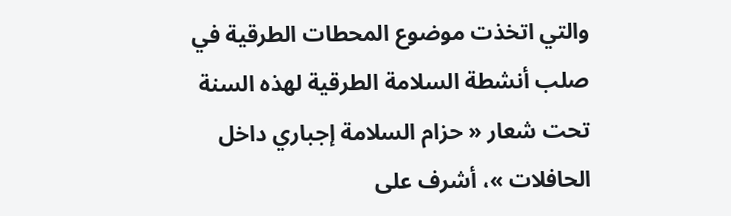والتي اتخذت موضوع المحطات الطرقية في صلب أنشطة السلامة الطرقية لهذه السنة تحت شعار « حزام السلامة إجباري داخل الحافلات »، أشرف على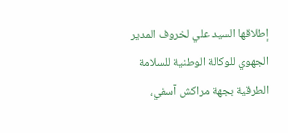إطلاقها السيد علي لخروف المدير الجهوي للوكالة الوطنية للسلامة الطرقية بجهة مراكش آسفي،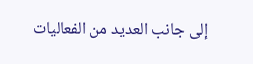إلى جانب العديد من الفعاليات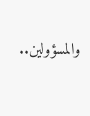والمسؤولين..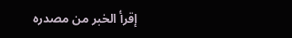إقرأ الخبر من مصدره